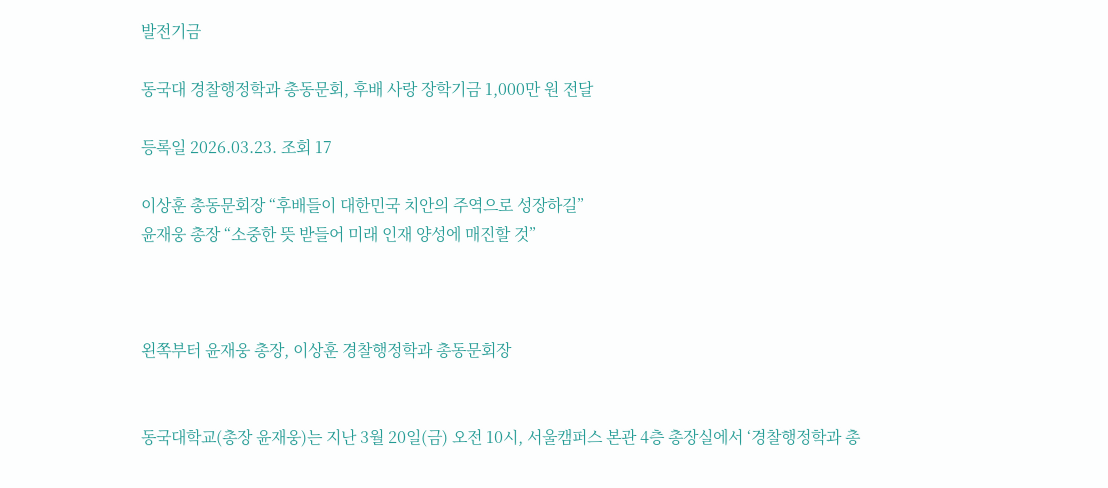발전기금

동국대 경찰행정학과 총동문회, 후배 사랑 장학기금 1,000만 원 전달

등록일 2026.03.23. 조회 17

이상훈 총동문회장 “후배들이 대한민국 치안의 주역으로 성장하길”
윤재웅 총장 “소중한 뜻 받들어 미래 인재 양성에 매진할 것”



왼쪽부터 윤재웅 총장, 이상훈 경찰행정학과 총동문회장


동국대학교(총장 윤재웅)는 지난 3월 20일(금) 오전 10시, 서울캠퍼스 본관 4층 총장실에서 ‘경찰행정학과 총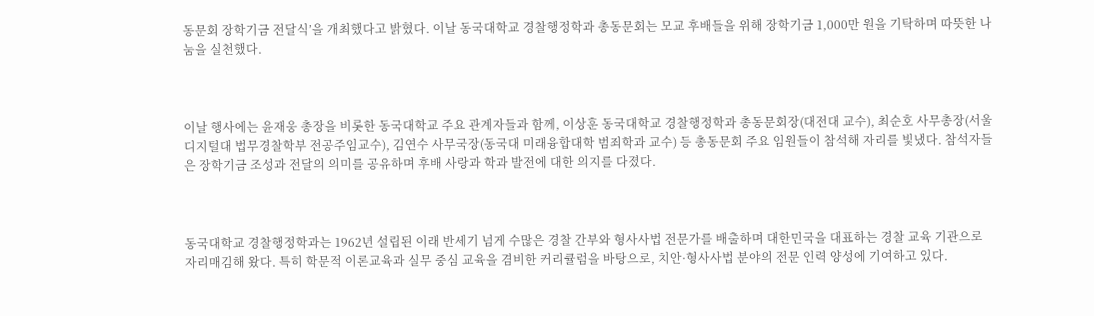동문회 장학기금 전달식’을 개최했다고 밝혔다. 이날 동국대학교 경찰행정학과 총동문회는 모교 후배들을 위해 장학기금 1,000만 원을 기탁하며 따뜻한 나눔을 실천했다.



이날 행사에는 윤재웅 총장을 비롯한 동국대학교 주요 관계자들과 함께, 이상훈 동국대학교 경찰행정학과 총동문회장(대전대 교수), 최순호 사무총장(서울디지털대 법무경찰학부 전공주임교수), 김연수 사무국장(동국대 미래융합대학 범죄학과 교수) 등 총동문회 주요 임원들이 참석해 자리를 빛냈다. 참석자들은 장학기금 조성과 전달의 의미를 공유하며 후배 사랑과 학과 발전에 대한 의지를 다졌다.



동국대학교 경찰행정학과는 1962년 설립된 이래 반세기 넘게 수많은 경찰 간부와 형사사법 전문가를 배출하며 대한민국을 대표하는 경찰 교육 기관으로 자리매김해 왔다. 특히 학문적 이론교육과 실무 중심 교육을 겸비한 커리큘럼을 바탕으로, 치안·형사사법 분야의 전문 인력 양성에 기여하고 있다.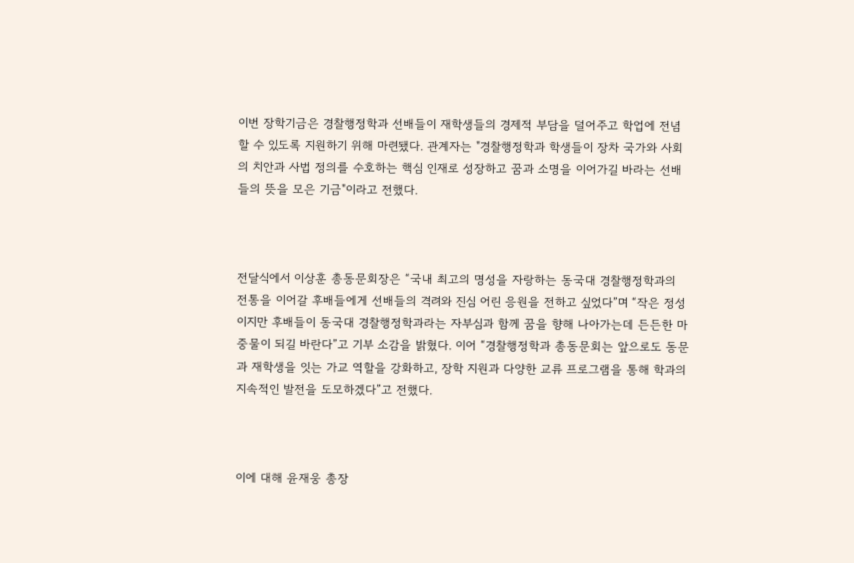이번 장학기금은 경찰행정학과 선배들이 재학생들의 경제적 부담을 덜어주고 학업에 전념할 수 있도록 지원하기 위해 마련됐다. 관계자는 "경찰행정학과 학생들이 장차 국가와 사회의 치안과 사법 정의를 수호하는 핵심 인재로 성장하고 꿈과 소명을 이어가길 바라는 선배들의 뜻을 모은 기금"이라고 전했다.



전달식에서 이상훈 총동문회장은 “국내 최고의 명성을 자랑하는 동국대 경찰행정학과의 전통을 이어갈 후배들에게 선배들의 격려와 진심 어린 응원을 전하고 싶었다”며 “작은 정성이지만 후배들이 동국대 경찰행정학과라는 자부심과 함께 꿈을 향해 나아가는데 든든한 마중물이 되길 바란다”고 기부 소감을 밝혔다. 이어 “경찰행정학과 총동문회는 앞으로도 동문과 재학생을 잇는 가교 역할을 강화하고, 장학 지원과 다양한 교류 프로그램을 통해 학과의 지속적인 발전을 도모하겠다”고 전했다.



이에 대해 윤재웅 총장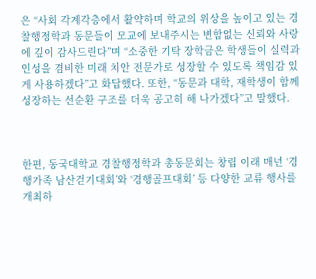은 “사회 각계각층에서 활약하며 학교의 위상을 높이고 있는 경찰행정학과 동문들이 모교에 보내주시는 변함없는 신뢰와 사랑에 깊이 감사드린다”며 “소중한 기탁 장학금은 학생들이 실력과 인성을 겸비한 미래 치안 전문가로 성장할 수 있도록 책임감 있게 사용하겠다”고 화답했다. 또한, “동문과 대학, 재학생이 함께 성장하는 선순환 구조를 더욱 공고히 해 나가겠다”고 말했다.



한편, 동국대학교 경찰행정학과 총동문회는 창립 이래 매년 ‘경행가족 남산걷기대회’와 ‘경행골프대회’ 등 다양한 교류 행사를 개최하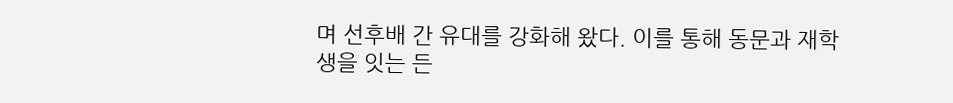며 선후배 간 유대를 강화해 왔다. 이를 통해 동문과 재학생을 잇는 든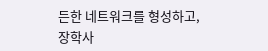든한 네트워크를 형성하고, 장학사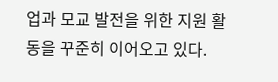업과 모교 발전을 위한 지원 활동을 꾸준히 이어오고 있다.